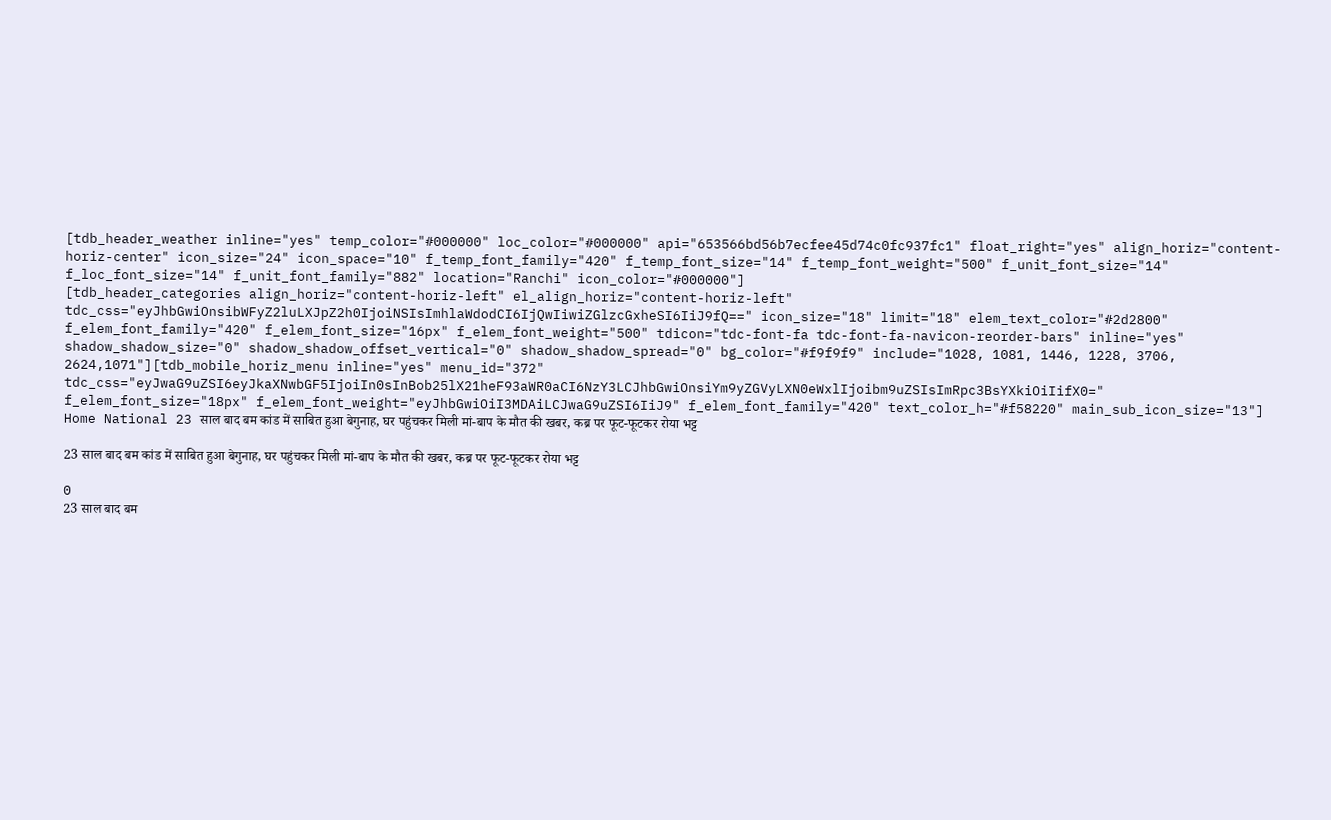[tdb_header_weather inline="yes" temp_color="#000000" loc_color="#000000" api="653566bd56b7ecfee45d74c0fc937fc1" float_right="yes" align_horiz="content-horiz-center" icon_size="24" icon_space="10" f_temp_font_family="420" f_temp_font_size="14" f_temp_font_weight="500" f_unit_font_size="14" f_loc_font_size="14" f_unit_font_family="882" location="Ranchi" icon_color="#000000"]
[tdb_header_categories align_horiz="content-horiz-left" el_align_horiz="content-horiz-left" tdc_css="eyJhbGwiOnsibWFyZ2luLXJpZ2h0IjoiNSIsImhlaWdodCI6IjQwIiwiZGlzcGxheSI6IiJ9fQ==" icon_size="18" limit="18" elem_text_color="#2d2800" f_elem_font_family="420" f_elem_font_size="16px" f_elem_font_weight="500" tdicon="tdc-font-fa tdc-font-fa-navicon-reorder-bars" inline="yes" shadow_shadow_size="0" shadow_shadow_offset_vertical="0" shadow_shadow_spread="0" bg_color="#f9f9f9" include="1028, 1081, 1446, 1228, 3706, 2624,1071"][tdb_mobile_horiz_menu inline="yes" menu_id="372" tdc_css="eyJwaG9uZSI6eyJkaXNwbGF5IjoiIn0sInBob25lX21heF93aWR0aCI6NzY3LCJhbGwiOnsiYm9yZGVyLXN0eWxlIjoibm9uZSIsImRpc3BsYXkiOiIifX0=" f_elem_font_size="18px" f_elem_font_weight="eyJhbGwiOiI3MDAiLCJwaG9uZSI6IiJ9" f_elem_font_family="420" text_color_h="#f58220" main_sub_icon_size="13"]
Home National 23 साल बाद बम कांड में साबित हुआ बेगुनाह, घर पहुंचकर मिली मां-बाप के मौत की खबर, कब्र पर फूट-फूटकर रोया भट्ट

23 साल बाद बम कांड में साबित हुआ बेगुनाह, घर पहुंचकर मिली मां-बाप के मौत की खबर, कब्र पर फूट-फूटकर रोया भट्ट

0
23 साल बाद बम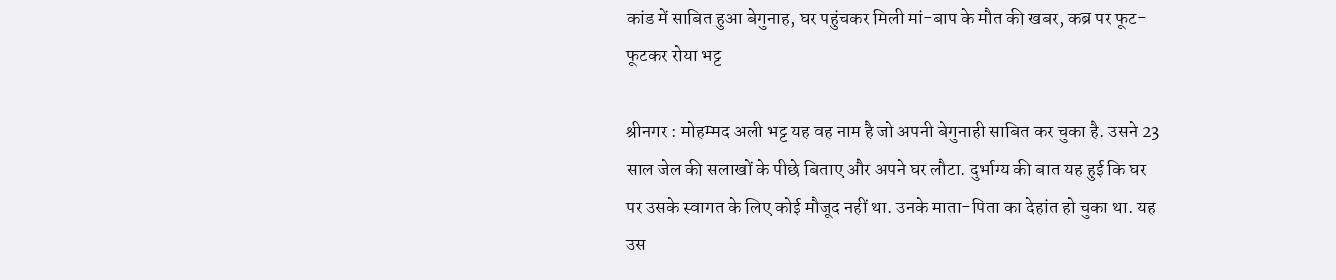कांड में साबित हुआ बेगुनाह, घर पहुंचकर मिली मां-बाप के मौत की खबर, कब्र पर फूट-फूटकर रोया भट्ट

श्रीनगर : मोहम्‍मद अली भट्ट यह वह नाम है जो अपनी बेगुनाही साबित कर चुका है. उसने 23 साल जेल की सलाखों के पीछे बिताए और अपने घर लौटा. दुर्भाग्य की बात यह हुई कि घर पर उसके स्वागत के लिए कोई मौजूद नहीं था. उनके माता-पिता का देहांत हो चुका था. यह उस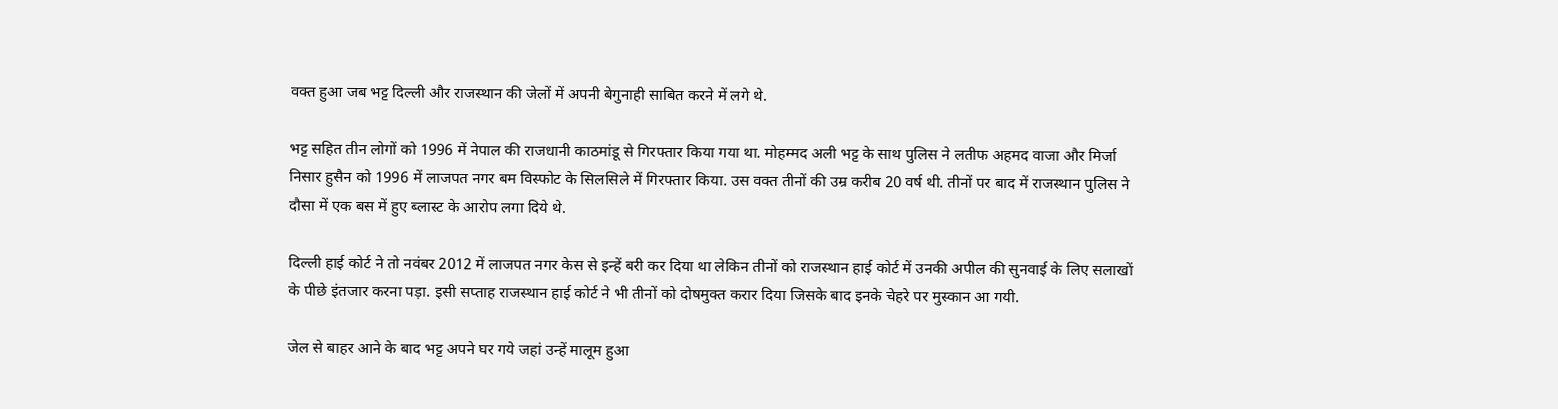वक्त हुआ जब भट्ट दिल्‍ली और राजस्‍थान की जेलों में अपनी बेगुनाही साबित करने में लगे थे.

भट्ट सहित तीन लोगों को 1996 में नेपाल की राजधानी काठमांडू से गिरफ्तार किया गया था. मोहम्‍मद अली भट्ट के साथ पुलिस ने लतीफ अहमद वाजा और मिर्जा निसार हुसैन को 1996 में लाजपत नगर बम विस्‍फोट के सिलसिले में गिरफ्तार किया. उस वक्त तीनों की उम्र करीब 20 वर्ष थी. तीनों पर बाद में राजस्थान पुलिस ने दौसा में एक बस में हुए ब्‍लास्‍ट के आरोप लगा दिये थे.

दिल्‍ली हाई कोर्ट ने तो नवंबर 2012 में लाजपत नगर केस से इन्हें बरी कर दिया था लेकिन तीनों को राजस्‍थान हाई कोर्ट में उनकी अपील की सुनवाई के लिए सलाखों के पीछे इंतजार करना पड़ा. इसी सप्‍ताह राजस्‍थान हाई कोर्ट ने भी तीनों को दोषमुक्‍त करार दिया जिसके बाद इनके चेहरे पर मुस्कान आ गयी.

जेल से बाहर आने के बाद भट्ट अपने घर गये जहां उन्हें मालूम हुआ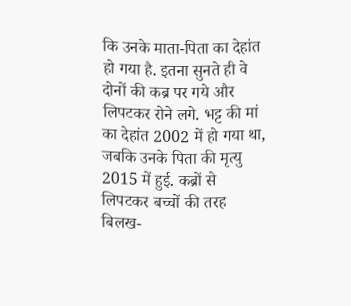कि उनके माता-पिता का देहांत हो गया है. इतना सुनते ही वे दोनों की कब्र पर गये और लिपटकर रोने लगे. भट्ट की मां का देहांत 2002 में हो गया था, जबकि उनके पिता की मृत्‍यु 2015 में हुई. कब्रों से लिपटकर बच्‍चों की तरह बिलख-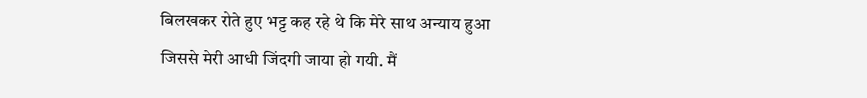बिलखकर रोते हुए भट्ट कह रहे थे कि मेरे साथ अन्‍याय हुआ जिससे मेरी आधी जिंदगी जाया हो गयी. मैं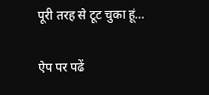पूरी तरह से टूट चुका हूं…

ऐप पर पढें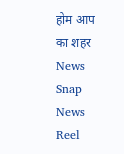होम आप का शहर
News Snap News Reel